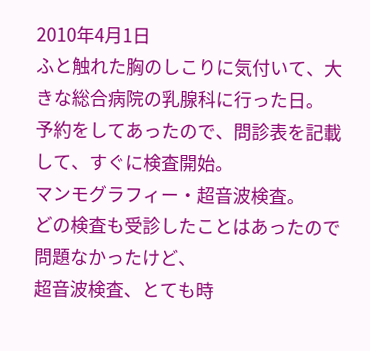2010年4月1日
ふと触れた胸のしこりに気付いて、大きな総合病院の乳腺科に行った日。
予約をしてあったので、問診表を記載して、すぐに検査開始。
マンモグラフィー・超音波検査。
どの検査も受診したことはあったので問題なかったけど、
超音波検査、とても時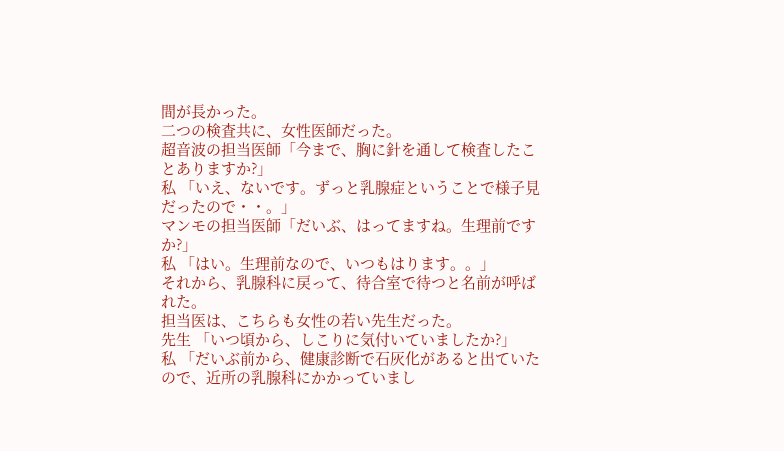間が長かった。
二つの検査共に、女性医師だった。
超音波の担当医師「今まで、胸に針を通して検査したことありますか?」
私 「いえ、ないです。ずっと乳腺症ということで様子見だったので・・。」
マンモの担当医師「だいぶ、はってますね。生理前ですか?」
私 「はい。生理前なので、いつもはります。。」
それから、乳腺科に戻って、待合室で待つと名前が呼ばれた。
担当医は、こちらも女性の若い先生だった。
先生 「いつ頃から、しこりに気付いていましたか?」
私 「だいぶ前から、健康診断で石灰化があると出ていたので、近所の乳腺科にかかっていまし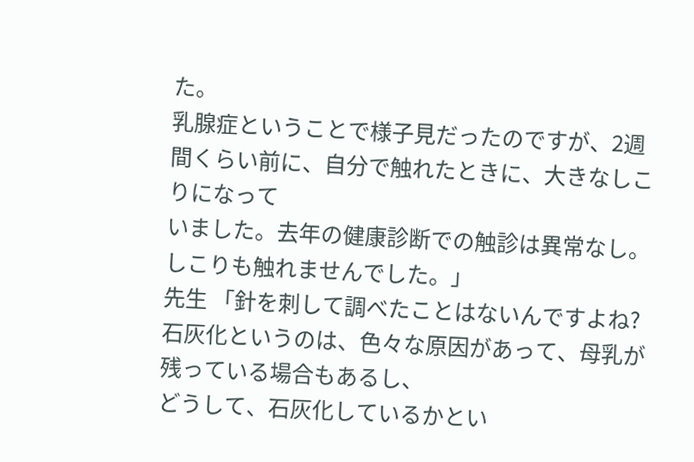た。
乳腺症ということで様子見だったのですが、2週間くらい前に、自分で触れたときに、大きなしこりになって
いました。去年の健康診断での触診は異常なし。しこりも触れませんでした。」
先生 「針を刺して調べたことはないんですよね?
石灰化というのは、色々な原因があって、母乳が残っている場合もあるし、
どうして、石灰化しているかとい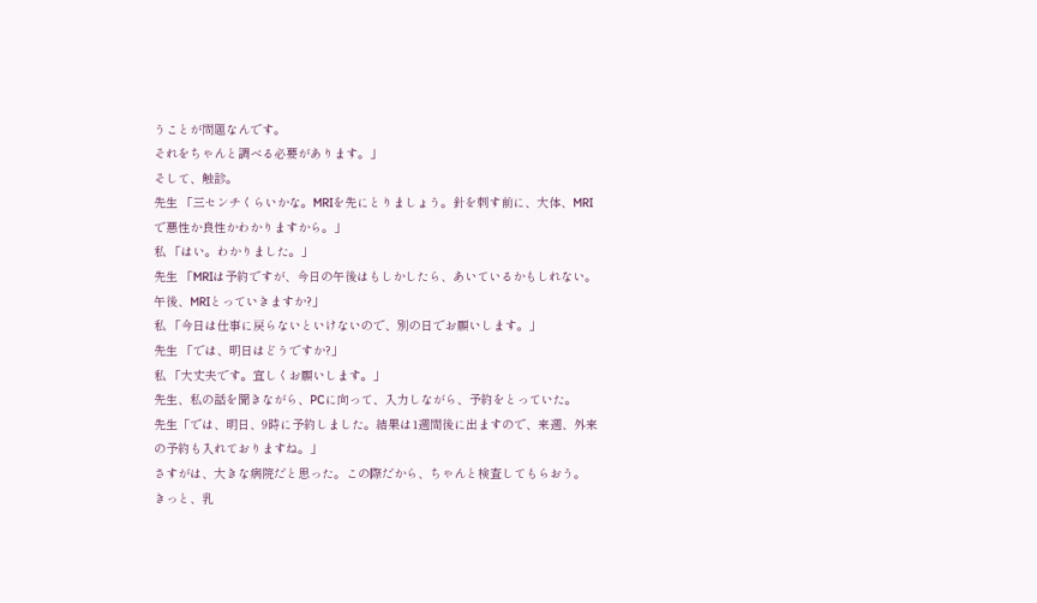うことが問題なんです。
それをちゃんと調べる必要があります。」
そして、触診。
先生 「三センチくらいかな。MRIを先にとりましょう。針を刺す前に、大体、MRIで悪性か良性かわかりますから。」
私 「はい。わかりました。」
先生 「MRIは予約ですが、今日の午後はもしかしたら、あいているかもしれない。
午後、MRIとっていきますか?」
私 「今日は仕事に戻らないといけないので、別の日でお願いします。」
先生 「では、明日はどうですか?」
私 「大丈夫です。宜しくお願いします。」
先生、私の話を聞きながら、PCに向って、入力しながら、予約をとっていた。
先生「では、明日、9時に予約しました。結果は1週間後に出ますので、来週、外来の予約も入れておりますね。」
さすがは、大きな病院だと思った。この際だから、ちゃんと検査してもらおう。
きっと、乳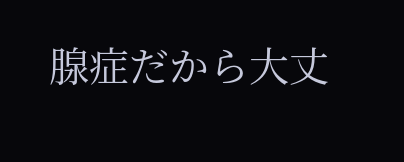腺症だから大丈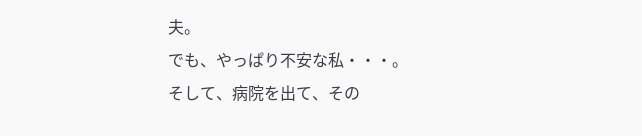夫。
でも、やっぱり不安な私・・・。
そして、病院を出て、その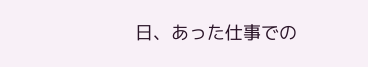日、あった仕事での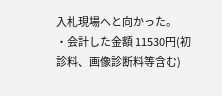入札現場へと向かった。
・会計した金額 11530円(初診料、画像診断料等含む)